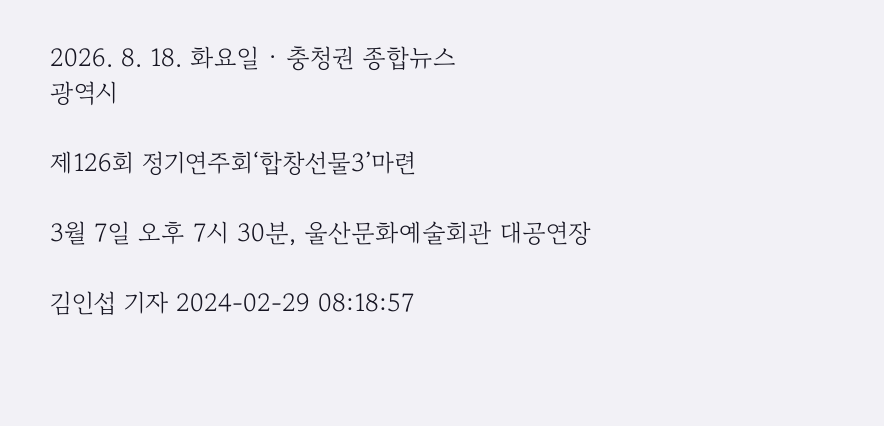2026. 8. 18. 화요일 · 충청권 종합뉴스
광역시

제126회 정기연주회‘합창선물3’마련

3월 7일 오후 7시 30분, 울산문화예술회관 대공연장

김인섭 기자 2024-02-29 08:18:57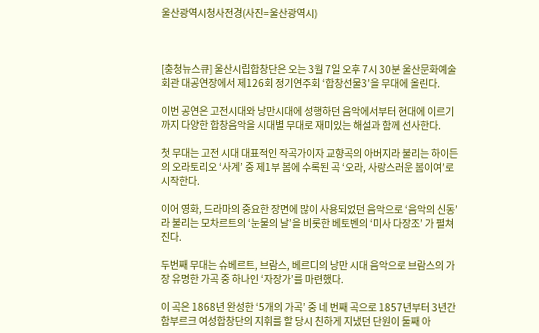울산광역시청사전경(사진=울산광역시)



[충청뉴스큐] 울산시립합창단은 오는 3월 7일 오후 7시 30분 울산문화예술회관 대공연장에서 제126회 정기연주회 ‘합창선물3’을 무대에 올린다.

이번 공연은 고전시대와 낭만시대에 성행하던 음악에서부터 현대에 이르기까지 다양한 합창음악을 시대별 무대로 재미있는 해설과 함께 선사한다.

첫 무대는 고전 시대 대표적인 작곡가이자 교향곡의 아버지라 불리는 하이든의 오라토리오 ‘사계’ 중 제1부 봄에 수록된 곡 ‘오라, 사랑스러운 봄이여’로 시작한다.

이어 영화, 드라마의 중요한 장면에 많이 사용되었던 음악으로 ‘음악의 신동’라 불리는 모차르트의 ‘눈물의 날’을 비롯한 베토벤의 ‘미사 다장조’ 가 펼쳐진다.

두번째 무대는 슈베르트, 브람스, 베르디의 낭만 시대 음악으로 브람스의 가장 유명한 가곡 중 하나인 ‘자장가’를 마련했다.

이 곡은 1868년 완성한 ‘5개의 가곡’ 중 네 번째 곡으로 1857년부터 3년간 함부르크 여성합창단의 지휘를 할 당시 친하게 지냈던 단원이 둘째 아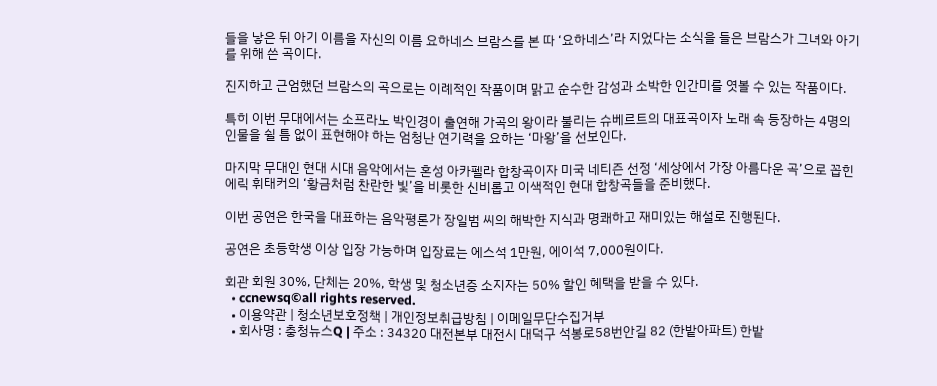들을 낳은 뒤 아기 이름을 자신의 이름 요하네스 브람스를 본 따 ‘요하네스’라 지었다는 소식을 들은 브람스가 그녀와 아기를 위해 쓴 곡이다.

진지하고 근엄했던 브람스의 곡으로는 이례적인 작품이며 맑고 순수한 감성과 소박한 인간미를 엿볼 수 있는 작품이다.

특히 이번 무대에서는 소프라노 박인경이 출연해 가곡의 왕이라 불리는 슈베르트의 대표곡이자 노래 속 등장하는 4명의 인물을 쉴 틈 없이 표현해야 하는 엄청난 연기력을 요하는 ‘마왕’을 선보인다.

마지막 무대인 현대 시대 음악에서는 혼성 아카펠라 합창곡이자 미국 네티즌 선정 ‘세상에서 가장 아름다운 곡’으로 꼽힌 에릭 휘태커의 ‘황금처럼 찬란한 빛’을 비롯한 신비롭고 이색적인 현대 합창곡들을 준비했다.

이번 공연은 한국을 대표하는 음악평론가 장일범 씨의 해박한 지식과 명쾌하고 재미있는 해설로 진행된다.

공연은 초등학생 이상 입장 가능하며 입장료는 에스석 1만원, 에이석 7,000원이다.

회관 회원 30%, 단체는 20%, 학생 및 청소년증 소지자는 50% 할인 혜택을 받을 수 있다.
  • ccnewsq©all rights reserved.
  • 이용약관 | 청소년보호정책 | 개인정보취급방침 | 이메일무단수집거부
  • 회사명 : 충청뉴스Q | 주소 : 34320 대전본부 대전시 대덕구 석봉로58번안길 82 (한밭아파트) 한밭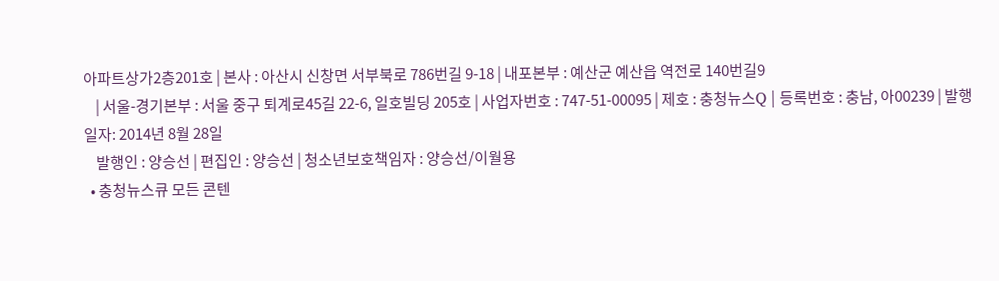아파트상가2층201호 | 본사 : 아산시 신창면 서부북로 786번길 9-18 | 내포본부 : 예산군 예산읍 역전로 140번길9
    | 서울-경기본부 : 서울 중구 퇴계로45길 22-6, 일호빌딩 205호 | 사업자번호 : 747-51-00095 | 제호 : 충청뉴스Q | 등록번호 : 충남, 아00239 | 발행일자: 2014년 8월 28일
    발행인 : 양승선 | 편집인 : 양승선 | 청소년보호책임자 : 양승선/이월용
  • 충청뉴스큐 모든 콘텐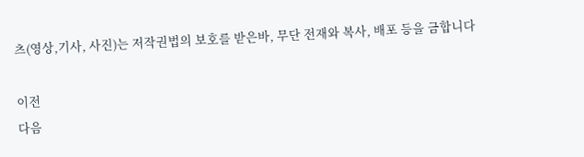츠(영상,기사, 사진)는 저작권법의 보호를 받은바, 무단 전재와 복사, 배포 등을 금합니다

이전
다음